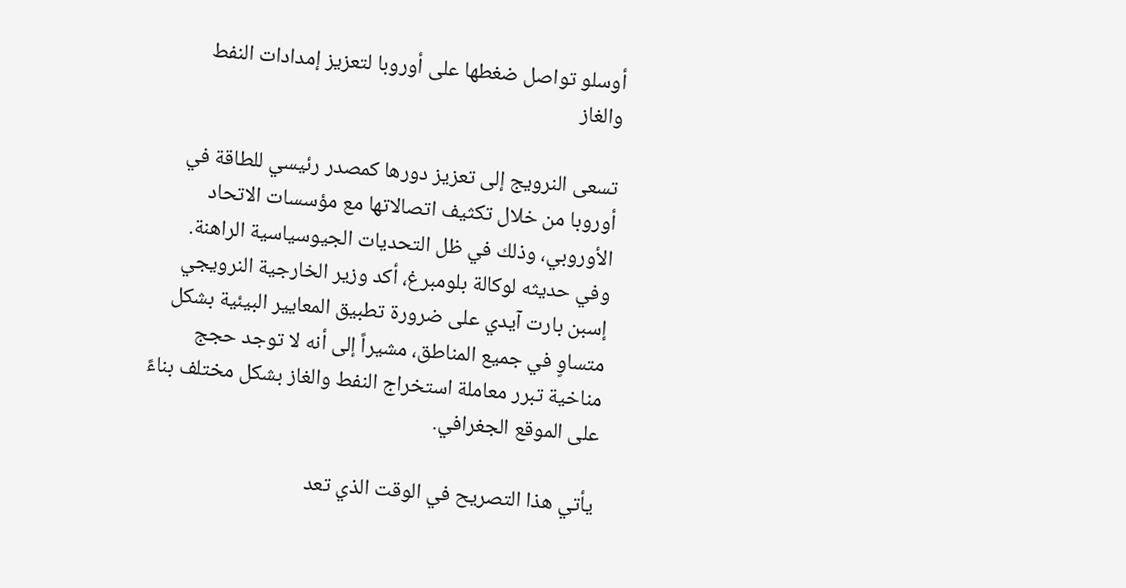أوسلو تواصل ضغطها على أوروبا لتعزيز إمدادات النفط والغاز

تسعى النرويج إلى تعزيز دورها كمصدر رئيسي للطاقة في أوروبا من خلال تكثيف اتصالاتها مع مؤسسات الاتحاد الأوروبي، وذلك في ظل التحديات الجيوسياسية الراهنة. وفي حديثه لوكالة بلومبرغ، أكد وزير الخارجية النرويجي إسبن بارت آيدي على ضرورة تطبيق المعايير البيئية بشكل متساوٍ في جميع المناطق، مشيراً إلى أنه لا توجد حجج مناخية تبرر معاملة استخراج النفط والغاز بشكل مختلف بناءً على الموقع الجغرافي.

يأتي هذا التصريح في الوقت الذي تعد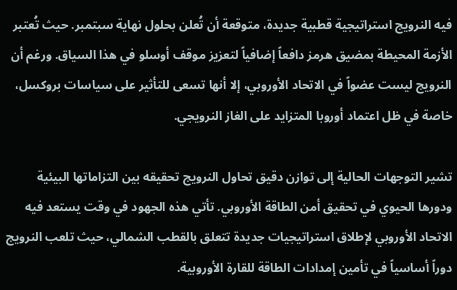فيه النرويج استراتيجية قطبية جديدة، متوقعة أن تُعلن بحلول نهاية سبتمبر. حيث تُعتبر الأزمة المحيطة بمضيق هرمز دافعاً إضافياً لتعزيز موقف أوسلو في هذا السياق. ورغم أن النرويج ليست عضواً في الاتحاد الأوروبي، إلا أنها تسعى للتأثير على سياسات بروكسل، خاصة في ظل اعتماد أوروبا المتزايد على الغاز النرويجي.

تشير التوجهات الحالية إلى توازن دقيق تحاول النرويج تحقيقه بين التزاماتها البيئية ودورها الحيوي في تحقيق أمن الطاقة الأوروبي. تأتي هذه الجهود في وقت يستعد فيه الاتحاد الأوروبي لإطلاق استراتيجيات جديدة تتعلق بالقطب الشمالي، حيث تلعب النرويج دوراً أساسياً في تأمين إمدادات الطاقة للقارة الأوروبية.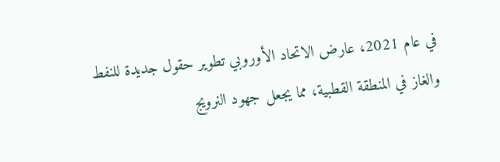في عام 2021، عارض الاتحاد الأوروبي تطوير حقول جديدة للنفط والغاز في المنطقة القطبية، مما يجعل جهود النرويج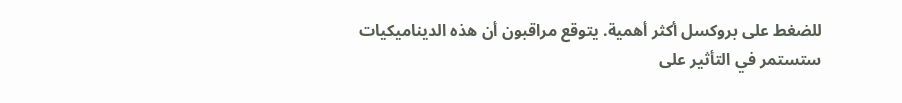للضغط على بروكسل أكثر أهمية. يتوقع مراقبون أن هذه الديناميكيات ستستمر في التأثير على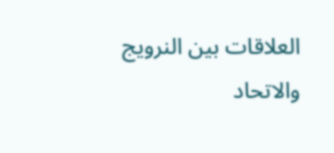العلاقات بين النرويج والاتحاد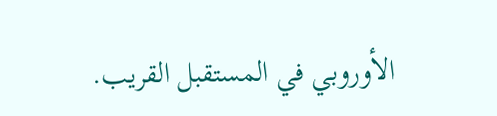الأوروبي في المستقبل القريب.